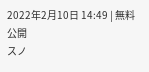2022年2月10日 14:49 | 無料公開
スノ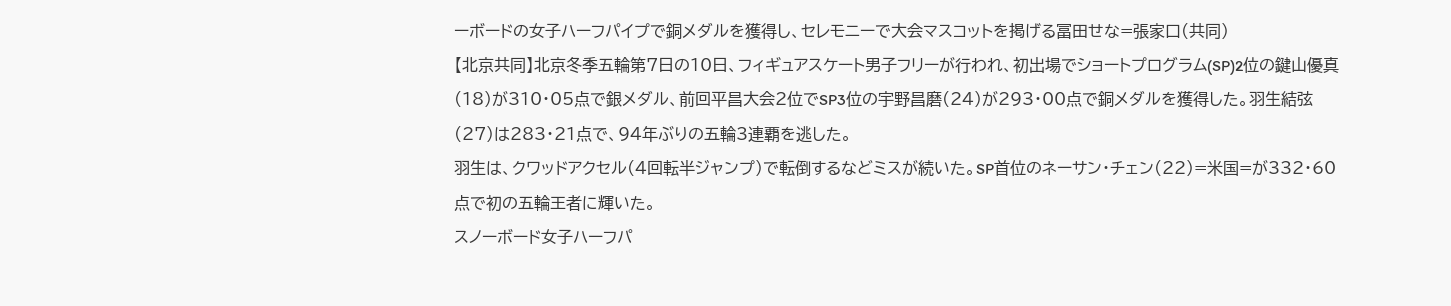ーボードの女子ハーフパイプで銅メダルを獲得し、セレモニーで大会マスコットを掲げる冨田せな=張家口(共同)
【北京共同】北京冬季五輪第7日の10日、フィギュアスケート男子フリーが行われ、初出場でショートプログラム(SP)2位の鍵山優真(18)が310・05点で銀メダル、前回平昌大会2位でSP3位の宇野昌磨(24)が293・00点で銅メダルを獲得した。羽生結弦(27)は283・21点で、94年ぶりの五輪3連覇を逃した。
羽生は、クワッドアクセル(4回転半ジャンプ)で転倒するなどミスが続いた。SP首位のネーサン・チェン(22)=米国=が332・60点で初の五輪王者に輝いた。
スノーボード女子ハーフパ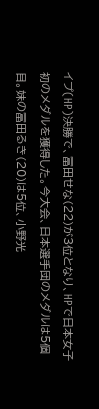イプ(HP)決勝で、冨田せな(22)が3位となり、HPで日本女子初のメダルを獲得した。今大会、日本選手団のメダルは5個目。妹の冨田るき(20)は5位、小野光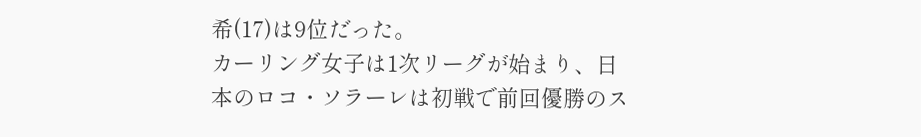希(17)は9位だった。
カーリング女子は1次リーグが始まり、日本のロコ・ソラーレは初戦で前回優勝のス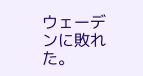ウェーデンに敗れた。